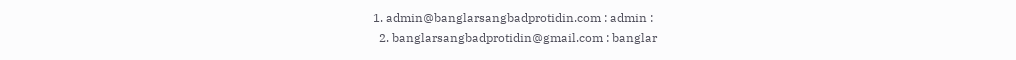1. admin@banglarsangbadprotidin.com : admin :
  2. banglarsangbadprotidin@gmail.com : banglar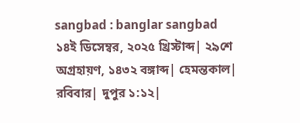sangbad : banglar sangbad
১৪ই ডিসেম্বর, ২০২৫ খ্রিস্টাব্দ| ২৯শে অগ্রহায়ণ, ১৪৩২ বঙ্গাব্দ| হেমন্তকাল| রবিবার| দুপুর ১:১২|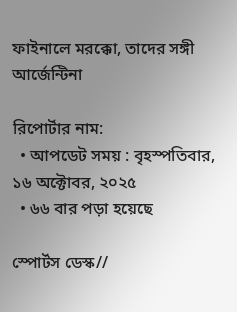ফাইনালে মরক্কো, তাদের সঙ্গী আর্জেন্টিনা

রিপোর্টার নাম:
  • আপডেট সময় : বৃহস্পতিবার, ১৬ অক্টোবর, ২০২৫
  • ৬৬ বার পড়া হয়েছে

স্পোর্টস ডেস্ক//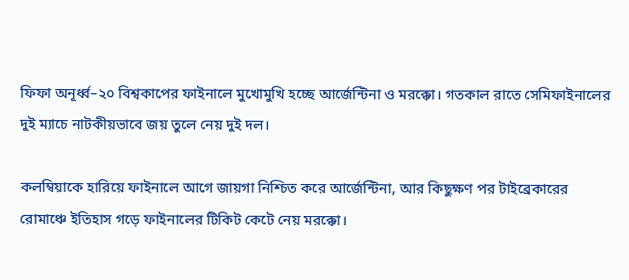ফিফা অনূর্ধ্ব–২০ বিশ্বকাপের ফাইনালে মুখোমুখি হচ্ছে আর্জেন্টিনা ও মরক্কো। গতকাল রাতে সেমিফাইনালের দুই ম্যাচে নাটকীয়ভাবে জয় তুলে নেয় দুই দল।

কলম্বিয়াকে হারিয়ে ফাইনালে আগে জায়গা নিশ্চিত করে আর্জেন্টিনা, আর কিছুক্ষণ পর টাইব্রেকারের রোমাঞ্চে ইতিহাস গড়ে ফাইনালের টিকিট কেটে নেয় মরক্কো।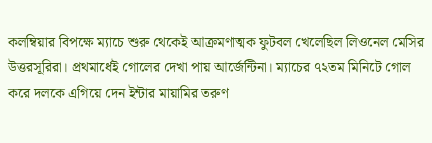কলম্বিয়ার বিপক্ষে ম্যাচে শুরু থেকেই আক্রমণাত্মক ফুটবল খেলেছিল লিওনেল মেসির উত্তরসূরিরা। প্রথমার্ধেই গোলের দেখা পায় আর্জেন্টিনা। ম্যাচের ৭২তম মিনিটে গোল করে দলকে এগিয়ে দেন ইন্টার মায়ামির তরুণ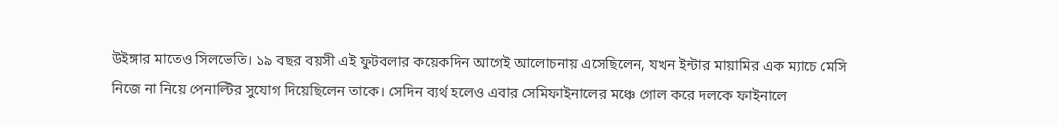উইঙ্গার মাতেও সিলভেতি। ১৯ বছর বয়সী এই ফুটবলার কয়েকদিন আগেই আলোচনায় এসেছিলেন, যখন ইন্টার মায়ামির এক ম্যাচে মেসি নিজে না নিয়ে পেনাল্টির সুযোগ দিয়েছিলেন তাকে। সেদিন ব্যর্থ হলেও এবার সেমিফাইনালের মঞ্চে গোল করে দলকে ফাইনালে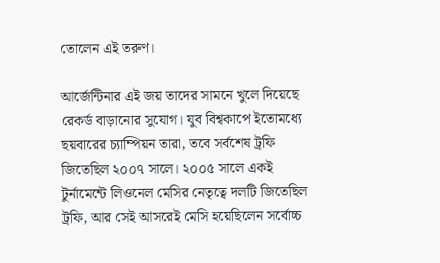তোলেন এই তরুণ।

আর্জেন্টিনার এই জয় তাদের সামনে খুলে দিয়েছে রেকর্ড বাড়ানোর সুযোগ। যুব বিশ্বকাপে ইতোমধ্যে ছয়বারের চ্যাম্পিয়ন তারা, তবে সর্বশেষ ট্রফি জিতেছিল ২০০৭ সালে। ২০০৫ সালে একই টুর্নামেন্টে লিওনেল মেসির নেতৃত্বে দলটি জিতেছিল ট্রফি, আর সেই আসরেই মেসি হয়েছিলেন সর্বোচ্চ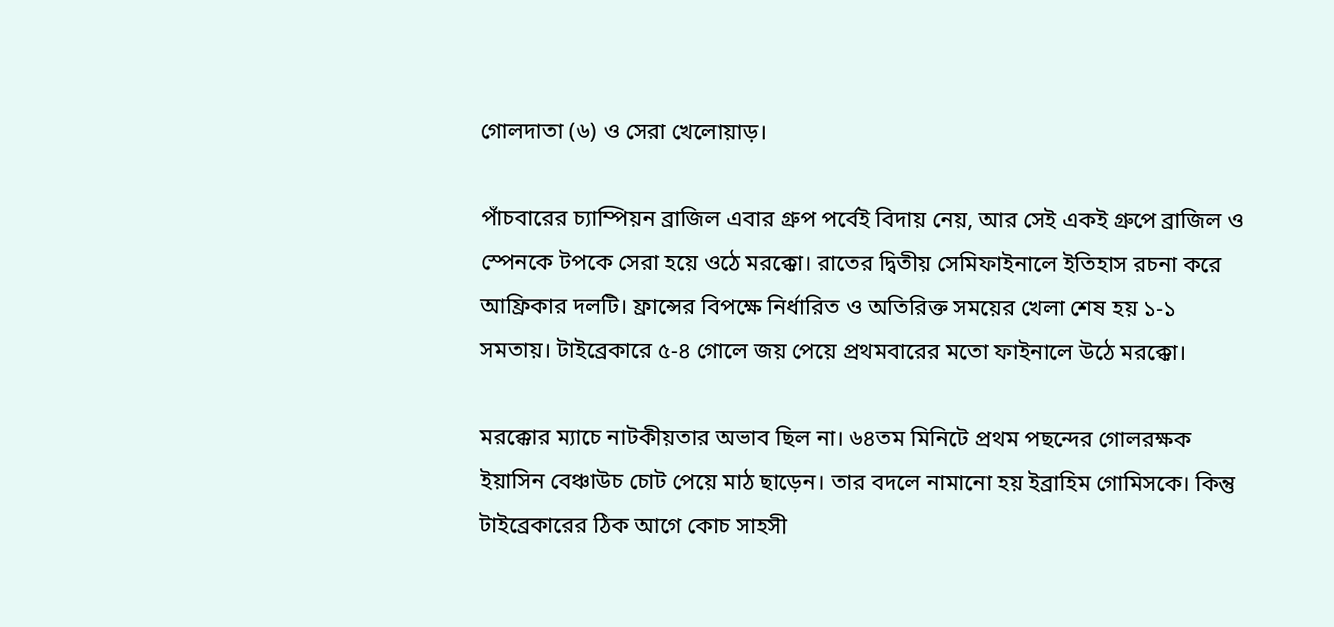গোলদাতা (৬) ও সেরা খেলোয়াড়।

পাঁচবারের চ্যাম্পিয়ন ব্রাজিল এবার গ্রুপ পর্বেই বিদায় নেয়, আর সেই একই গ্রুপে ব্রাজিল ও স্পেনকে টপকে সেরা হয়ে ওঠে মরক্কো। রাতের দ্বিতীয় সেমিফাইনালে ইতিহাস রচনা করে আফ্রিকার দলটি। ফ্রান্সের বিপক্ষে নির্ধারিত ও অতিরিক্ত সময়ের খেলা শেষ হয় ১-১ সমতায়। টাইব্রেকারে ৫-৪ গোলে জয় পেয়ে প্রথমবারের মতো ফাইনালে উঠে মরক্কো।

মরক্কোর ম্যাচে নাটকীয়তার অভাব ছিল না। ৬৪তম মিনিটে প্রথম পছন্দের গোলরক্ষক ইয়াসিন বেঞ্চাউচ চোট পেয়ে মাঠ ছাড়েন। তার বদলে নামানো হয় ইব্রাহিম গোমিসকে। কিন্তু টাইব্রেকারের ঠিক আগে কোচ সাহসী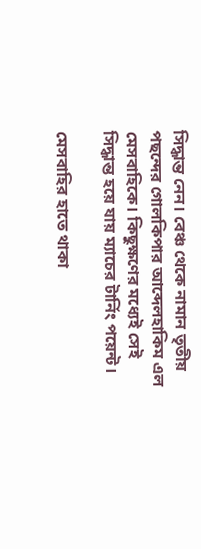সিদ্ধান্ত নেন। বেঞ্চ থেকে নামান তৃতীয় পছন্দের গোলকিপার আব্দেলহাকিম এল মেসবাহিকে। কিছুক্ষণের মধ্যেই সেই সিদ্ধান্ত হয়ে যায় ম্যাচের টার্নিং পয়েন্ট।

মেসবাহির হাতে থাকা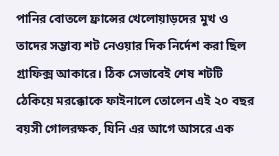পানির বোতলে ফ্রান্সের খেলোয়াড়দের মুখ ও তাদের সম্ভাব্য শট নেওয়ার দিক নির্দেশ করা ছিল গ্রাফিক্স আকারে। ঠিক সেভাবেই শেষ শটটি ঠেকিয়ে মরক্কোকে ফাইনালে তোলেন এই ২০ বছর বয়সী গোলরক্ষক, যিনি এর আগে আসরে এক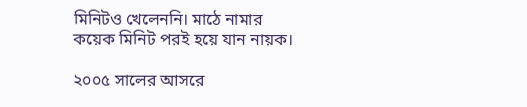মিনিটও খেলেননি। মাঠে নামার কয়েক মিনিট পরই হয়ে যান নায়ক।

২০০৫ সালের আসরে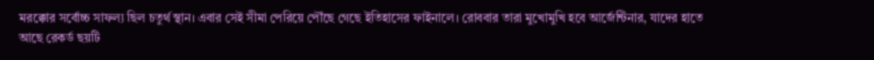মরক্কোর সর্বোচ্চ সাফল্য ছিল চতুর্থ স্থান। এবার সেই সীমা পেরিয়ে পৌঁছে গেছে ইতিহাসের ফাইনালে। রোববার তারা মুখোমুখি হবে আর্জেন্টিনার, যাদের হাতে আছে রেকর্ড ছয়টি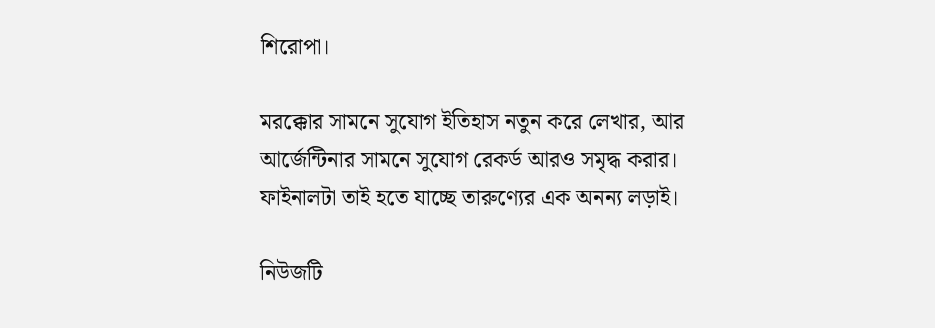শিরোপা।

মরক্কোর সামনে সুযোগ ইতিহাস নতুন করে লেখার, আর আর্জেন্টিনার সামনে সুযোগ রেকর্ড আরও সমৃদ্ধ করার। ফাইনালটা তাই হতে যাচ্ছে তারুণ্যের এক অনন্য লড়াই।

নিউজটি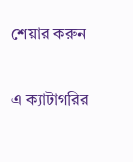শেয়ার করুন

এ ক্যাটাগরির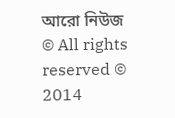আরো নিউজ
© All rights reserved © 2014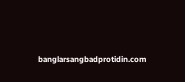banglarsangbadprotidin.com